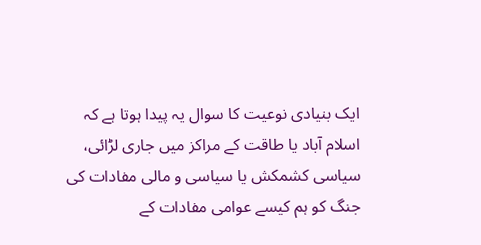ایک بنیادی نوعیت کا سوال یہ پیدا ہوتا ہے کہ اسلام آباد یا طاقت کے مراکز میں جاری لڑائی، سیاسی کشمکش یا سیاسی و مالی مفادات کی جنگ کو ہم کیسے عوامی مفادات کے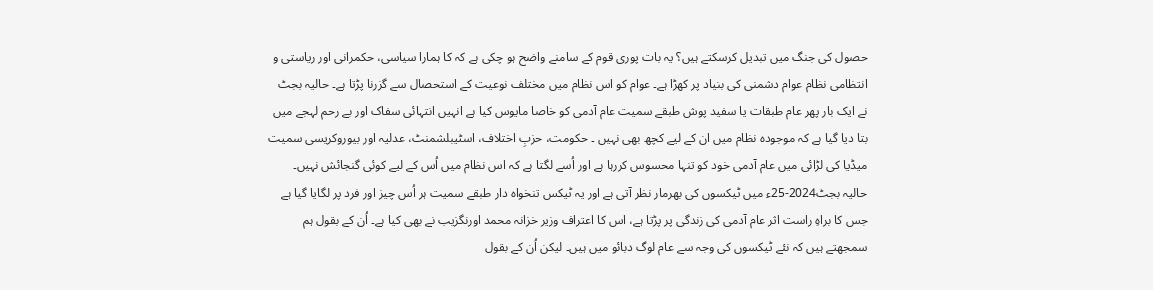حصول کی جنگ میں تبدیل کرسکتے ہیں؟ یہ بات پوری قوم کے سامنے واضح ہو چکی ہے کہ کا ہمارا سیاسی، حکمرانی اور ریاستی و انتظامی نظام عوام دشمنی کی بنیاد پر کھڑا ہے۔ عوام کو اس نظام میں مختلف نوعیت کے استحصال سے گزرنا پڑتا ہے۔ حالیہ بجٹ نے ایک بار پھر عام طبقات یا سفید پوش طبقے سمیت عام آدمی کو خاصا مایوس کیا ہے انہیں انتہائی سفاک اور بے رحم لہجے میں بتا دیا گیا ہے کہ موجودہ نظام میں ان کے لیے کچھ بھی نہیں ۔ حکومت، حزبِ اختلاف، اسٹیبلشمنٹ، عدلیہ اور بیوروکریسی سمیت میڈیا کی لڑائی میں عام آدمی خود کو تنہا محسوس کررہا ہے اور اُسے لگتا ہے کہ اس نظام میں اُس کے لیے کوئی گنجائش نہیں۔
حالیہ بجٹ2024-25ء میں ٹیکسوں کی بھرمار نظر آتی ہے اور یہ ٹیکس تنخواہ دار طبقے سمیت ہر اُس چیز اور فرد پر لگایا گیا ہے جس کا براہِ راست اثر عام آدمی کی زندگی پر پڑتا ہے، اس کا اعتراف وزیر خزانہ محمد اورنگزیب نے بھی کیا ہے۔ اُن کے بقول ہم سمجھتے ہیں کہ نئے ٹیکسوں کی وجہ سے عام لوگ دبائو میں ہیں۔ لیکن اُن کے بقول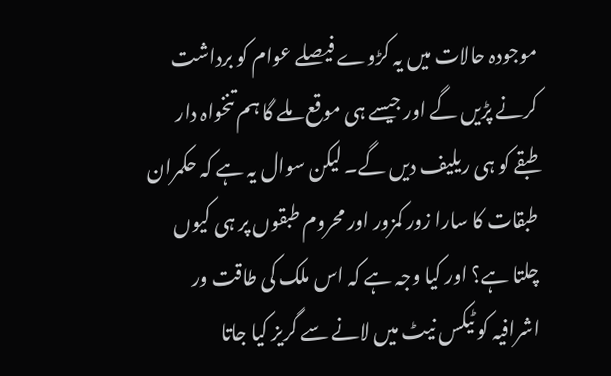موجودہ حالات میں یہ کڑوے فیصلے عوام کو برداشت کرنے پڑیں گے اور جیسے ہی موقع ملے گا ہم تنخواہ دار طبقے کو ہی ریلیف دیں گے۔ لیکن سوال یہ ہے کہ حکمران طبقات کا سارا زور کمزور اور محروم طبقوں پر ہی کیوں چلتا ہے؟ اور کیا وجہ ہے کہ اس ملک کی طاقت ور اشرافیہ کو ٹیکس نیٹ میں لانے سے گریز کیا جاتا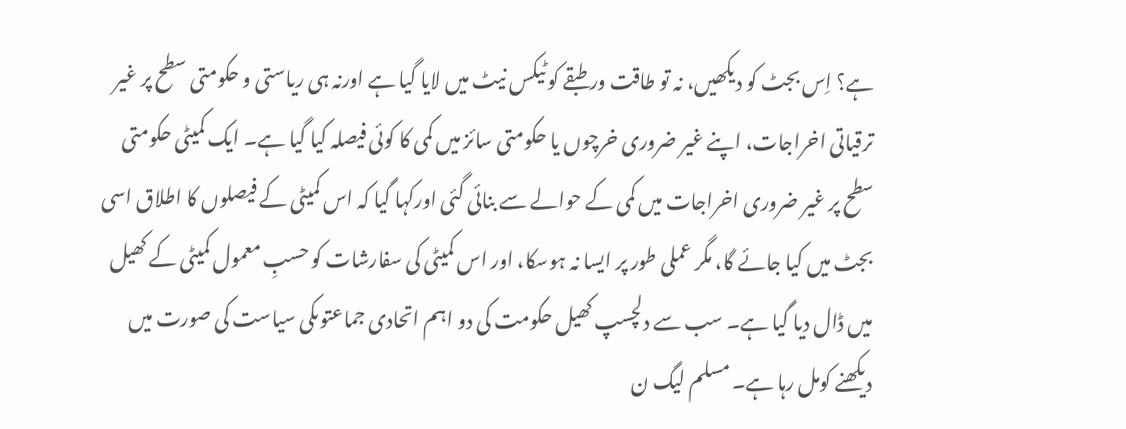ہے؟ اِس بجٹ کو دیکھیں، نہ تو طاقت ور طبقے کو ٹیکس نیٹ میں لایا گیا ہے اورنہ ہی ریاستی و حکومتی سطح پر غیر ترقیاتی اخراجات، اپنے غیر ضروری خرچوں یا حکومتی سائز میں کمی کا کوئی فیصلہ کیا گیا ہے۔ ایک کمیٹی حکومتی سطح پر غیر ضروری اخراجات میں کمی کے حوالے سے بنائی گئی اورکہا گیا کہ اس کمیٹی کے فیصلوں کا اطلاق اسی بجٹ میں کیا جائے گا، مگر عملی طور پر ایسا نہ ہوسکا، اور اس کمیٹی کی سفارشات کو حسبِ معمول کمیٹی کے کھیل میں ڈال دیا گیا ہے۔ سب سے دلچسپ کھیل حکومت کی دو اہم اتحادی جماعتوںکی سیاست کی صورت میں دیکھنے کومل رہا ہے۔ مسلم لیگ ن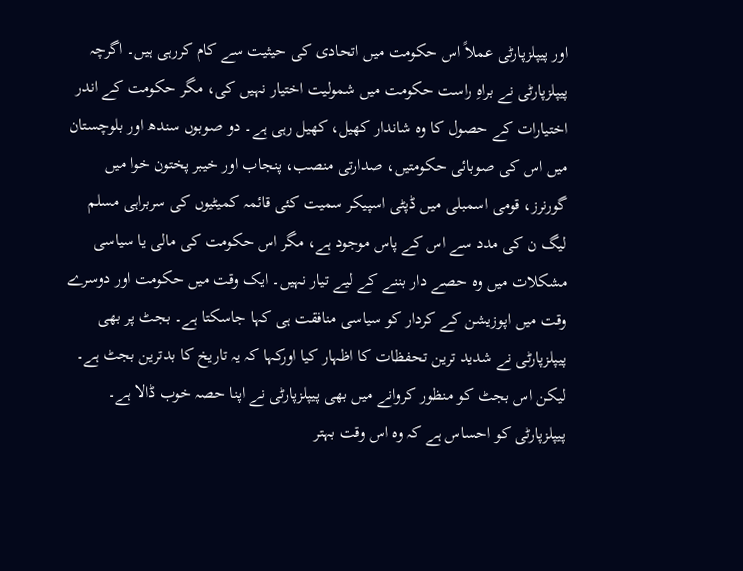اور پیپلزپارٹی عملاً اس حکومت میں اتحادی کی حیثیت سے کام کررہی ہیں۔ اگرچہ پیپلزپارٹی نے براہِ راست حکومت میں شمولیت اختیار نہیں کی، مگر حکومت کے اندر اختیارات کے حصول کا وہ شاندار کھیل، کھیل رہی ہے۔ دو صوبوں سندھ اور بلوچستان میں اس کی صوبائی حکومتیں، صدارتی منصب، پنجاب اور خیبر پختون خوا میں گورنرز، قومی اسمبلی میں ڈپٹی اسپیکر سمیت کئی قائمہ کمیٹیوں کی سربراہی مسلم لیگ ن کی مدد سے اس کے پاس موجود ہے، مگر اس حکومت کی مالی یا سیاسی مشکلات میں وہ حصے دار بننے کے لیے تیار نہیں۔ ایک وقت میں حکومت اور دوسرے وقت میں اپوزیشن کے کردار کو سیاسی منافقت ہی کہا جاسکتا ہے۔ بجٹ پر بھی پیپلزپارٹی نے شدید ترین تحفظات کا اظہار کیا اورکہا کہ یہ تاریخ کا بدترین بجٹ ہے۔ لیکن اس بجٹ کو منظور کروانے میں بھی پیپلزپارٹی نے اپنا حصہ خوب ڈالا ہے۔ پیپلزپارٹی کو احساس ہے کہ وہ اس وقت بہتر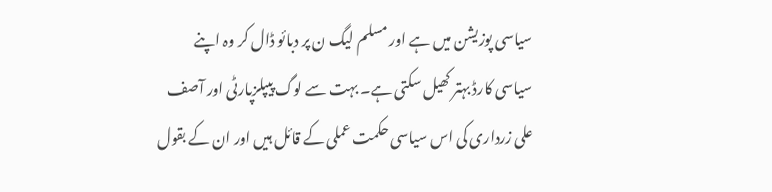سیاسی پوزیشن میں ہے اور مسلم لیگ ن پر دبائو ڈال کر وہ اپنے سیاسی کارڈ بہتر کھیل سکتی ہے۔ بہت سے لوگ پیپلزپارٹی اور آصف علی زرداری کی اس سیاسی حکمت عملی کے قائل ہیں اور ان کے بقول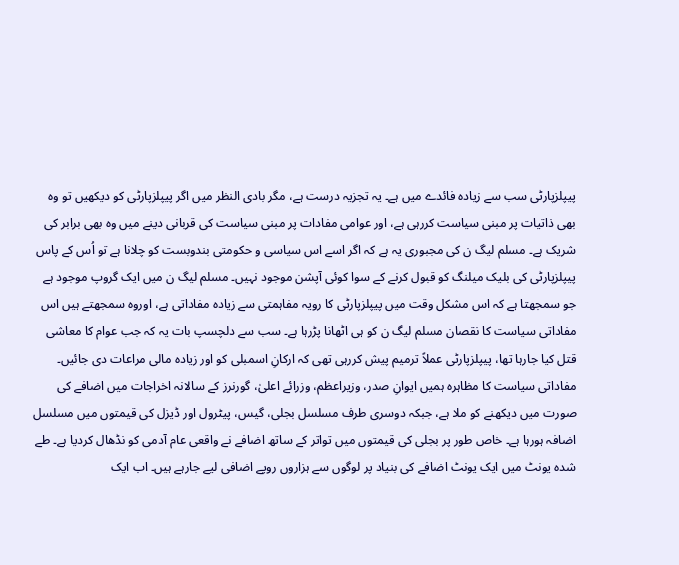پیپلزپارٹی سب سے زیادہ فائدے میں ہے۔ یہ تجزیہ درست ہے، مگر بادی النظر میں اگر پیپلزپارٹی کو دیکھیں تو وہ بھی ذاتیات پر مبنی سیاست کررہی ہے، اور عوامی مفادات پر مبنی سیاست کی قربانی دینے میں وہ بھی برابر کی شریک ہے۔ مسلم لیگ ن کی مجبوری یہ ہے کہ اگر اسے اس سیاسی و حکومتی بندوبست کو چلانا ہے تو اُس کے پاس پیپلزپارٹی کی بلیک میلنگ کو قبول کرنے کے سوا کوئی آپشن موجود نہیں۔ مسلم لیگ ن میں ایک گروپ موجود ہے جو سمجھتا ہے کہ اس مشکل وقت میں پیپلزپارٹی کا رویہ مفاہمتی سے زیادہ مفاداتی ہے، اوروہ سمجھتے ہیں اس مفاداتی سیاست کا نقصان مسلم لیگ ن کو ہی اٹھانا پڑرہا ہے۔ سب سے دلچسپ بات یہ کہ جب عوام کا معاشی قتل کیا جارہا تھا، پیپلزپارٹی عملاً ترمیم پیش کررہی تھی کہ ارکانِ اسمبلی کو اور زیادہ مالی مراعات دی جائیں۔
مفاداتی سیاست کا مظاہرہ ہمیں ایوانِ صدر، وزیراعظم، وزرائے اعلیٰ، گورنرز کے سالانہ اخراجات میں اضافے کی صورت میں دیکھنے کو ملا ہے، جبکہ دوسری طرف مسلسل بجلی، گیس، پیٹرول اور ڈیزل کی قیمتوں میں مسلسل اضافہ ہورہا ہے۔ خاص طور پر بجلی کی قیمتوں میں تواتر کے ساتھ اضافے نے واقعی عام آدمی کو نڈھال کردیا ہے۔ طے شدہ یونٹ میں ایک یونٹ اضافے کی بنیاد پر لوگوں سے ہزاروں روپے اضافی لیے جارہے ہیں۔ اب ایک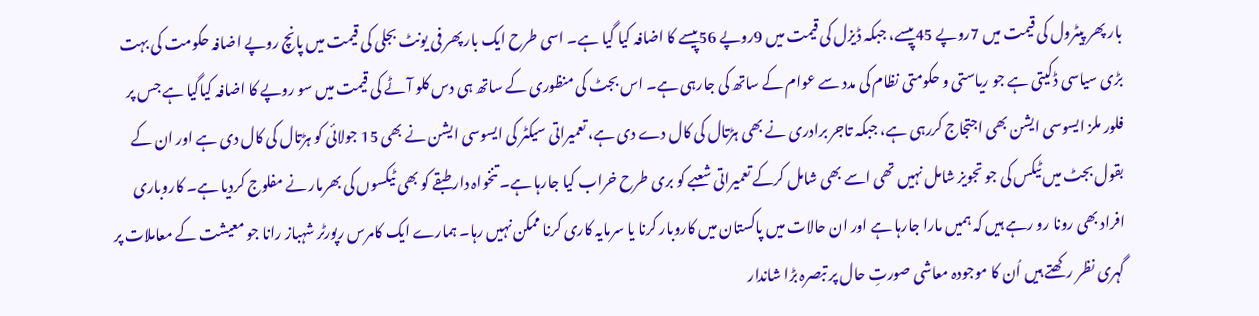بار پھر پیٹرول کی قیمت میں 7روپے 45پیسے، جبکہ ڈیزل کی قیمت میں 9روپے 56پیسے کا اضافہ کیا گیا ہے۔ اسی طرح ایک بار پھر فی یونٹ بجلی کی قیمت میں پانچ روپے اضافہ حکومت کی بہت بڑی سیاسی ڈکیتی ہے جو ریاستی و حکومتی نظام کی مدد سے عوام کے ساتھ کی جارہی ہے۔ اس بجٹ کی منظوری کے ساتھ ہی دس کلو آٹے کی قیمت میں سو روپے کا اضافہ کیاگیا ہے جس پر فلور ملز ایسوسی ایشن بھی اجتجاج کررہی ہے، جبکہ تاجر برادری نے بھی ہڑتال کی کال دے دی ہے، تعمیراتی سیکٹر کی ایسوسی ایشن نے بھی 15 جولائی کو ہڑتال کی کال دی ہے اور ان کے بقول بجٹ میں ٹیکس کی جو تجویز شامل نہیں تھی اسے بھی شامل کرکے تعمیراتی شعبے کو بری طرح خراب کیا جارہا ہے۔ تنخواہ دار طبقے کو بھی ٹیکسوں کی بھرمار نے مفلوج کردیا ہے۔ کاروباری افراد بھی رونا رو رہے ہیں کہ ہمیں مارا جارہا ہے اور ان حالات میں پاکستان میں کاروبار کرنا یا سرمایہ کاری کرنا ممکن نہیں رہا۔ ہمارے ایک کامرس رپورٹر شہباز رانا جو معیشت کے معاملات پر گہری نظر رکھتے ہیں اُن کا موجودہ معاشی صورتِ حال پر تبصرہ بڑا شاندار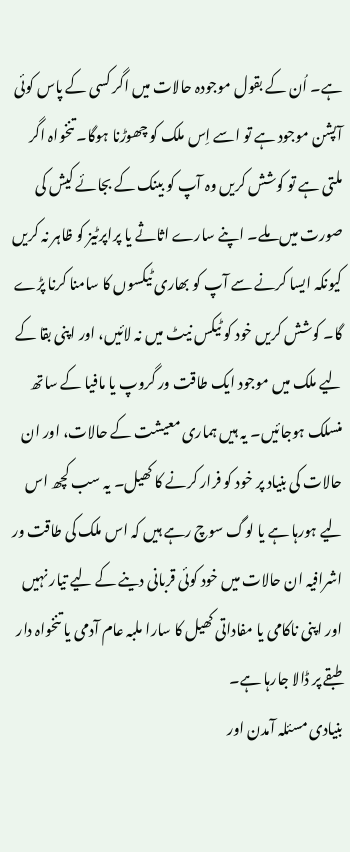ہے۔ اُن کے بقول موجودہ حالات میں اگر کسی کے پاس کوئی آپشن موجود ہے تو اسے اِس ملک کو چھوڑنا ہوگا۔ تنخواہ اگر ملتی ہے تو کوشش کریں وہ آپ کو بینک کے بجائے کیش کی صورت میں ملے۔ اپنے سارے اثاثے یا پراپرٹیز کو ظاہر نہ کریں کیونکہ ایسا کرنے سے آپ کو بھاری ٹیکسوں کا سامنا کرنا پڑے گا۔ کوشش کریں خود کو ٹیکس نیٹ میں نہ لائیں، اور اپنی بقا کے لیے ملک میں موجود ایک طاقت ور گروپ یا مافیا کے ساتھ منسلک ہوجائیں۔ یہ ہیں ہماری معیشت کے حالات، اور ان حالات کی بنیاد پر خود کو فرار کرنے کا کھیل۔ یہ سب کچھ اس لیے ہورہا ہے یا لوگ سوچ رہے ہیں کہ اس ملک کی طاقت ور اشرافیہ ان حالات میں خود کوئی قربانی دینے کے لیے تیار نہیں اور اپنی ناکامی یا مفاداتی کھیل کا سارا ملبہ عام آدمی یا تنخواہ دار طبقے پر ڈالا جارہا ہے۔
بنیادی مسئلہ آمدن اور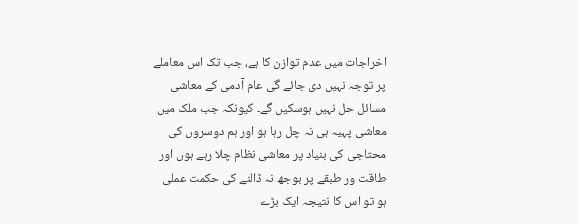اخراجات میں عدم توازن کا ہے، جب تک اس معاملے پر توجہ نہیں دی جائے گی عام آدمی کے معاشی مسائل حل نہیں ہوسکیں گے۔ کیونکہ جب ملک میں معاشی پہیہ ہی نہ چل رہا ہو اور ہم دوسروں کی محتاجی کی بنیاد پر معاشی نظام چلا رہے ہوں اور طاقت ور طبقے پر بوجھ نہ ڈالنے کی حکمت عملی ہو تو اس کا نتیجہ ایک بڑے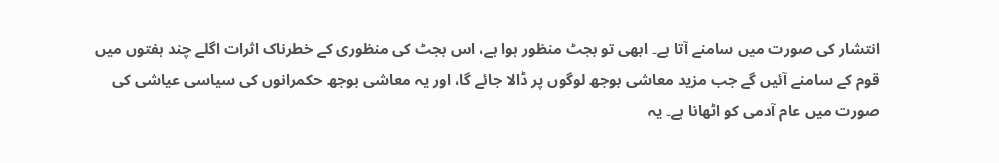انتشار کی صورت میں سامنے آتا ہے۔ ابھی تو بجٹ منظور ہوا ہے، اس بجٹ کی منظوری کے خطرناک اثرات اگلے چند ہفتوں میں قوم کے سامنے آئیں گے جب مزید معاشی بوجھ لوگوں پر ڈالا جائے گا، اور یہ معاشی بوجھ حکمرانوں کی سیاسی عیاشی کی صورت میں عام آدمی کو اٹھانا ہے۔ یہ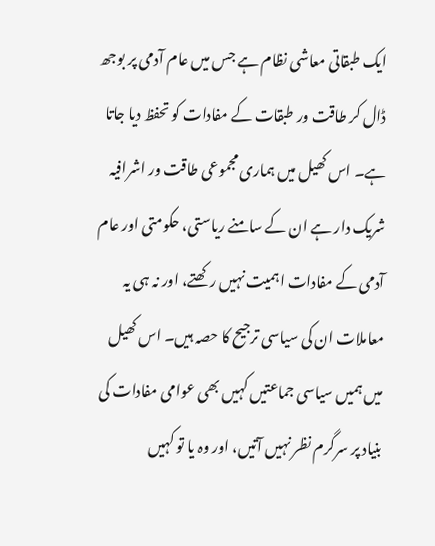ایک طبقاتی معاشی نظام ہے جس میں عام آدمی پر بوجھ ڈال کر طاقت ور طبقات کے مفادات کو تحفظ دیا جاتا ہے۔ اس کھیل میں ہماری مجموعی طاقت ور اشرافیہ شریک دار ہے ان کے سامنے ریاستی، حکومتی اور عام آدمی کے مفادات اہمیت نہیں رکھتے، اور نہ ہی یہ معاملات ان کی سیاسی ترجیح کا حصہ ہیں۔ اس کھیل میں ہمیں سیاسی جماعتیں کہیں بھی عوامی مفادات کی بنیاد پر سرگرم نظر نہیں آتیں، اور وہ یا تو کہیں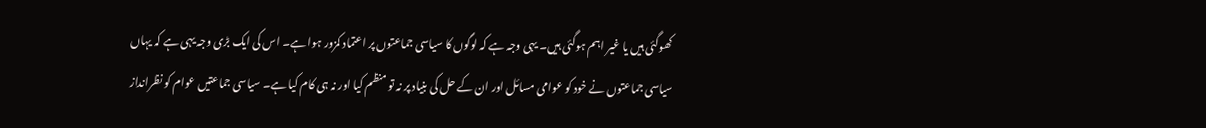کھوگئی ہیں یا غیر اہم ہوگئی ہیں۔ یہی وجہ ہے کہ لوگوں کا سیاسی جماعتوں پر اعتماد کمزور ہوا ہے۔ اس کی ایک بڑی وجہ یہی ہے کہ یہاں سیاسی جماعتوں نے خود کو عوامی مسائل اور ان کے حل کی بنیاد پر نہ تو منظم کیا اور نہ ہی کام کیا ہے۔ سیاسی جماعتیں عوام کو نظرانداز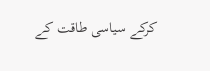کرکے سیاسی طاقت کے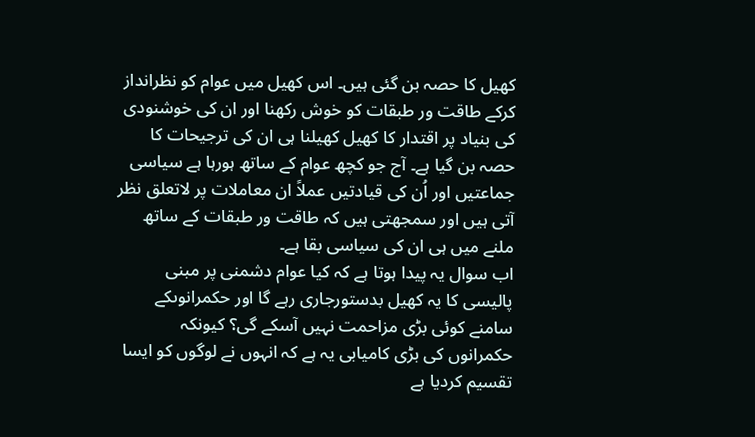کھیل کا حصہ بن گئی ہیں۔ اس کھیل میں عوام کو نظرانداز کرکے طاقت ور طبقات کو خوش رکھنا اور ان کی خوشنودی کی بنیاد پر اقتدار کا کھیل کھیلنا ہی ان کی ترجیحات کا حصہ بن گیا ہے۔ آج جو کچھ عوام کے ساتھ ہورہا ہے سیاسی جماعتیں اور اُن کی قیادتیں عملاً ان معاملات پر لاتعلق نظر آتی ہیں اور سمجھتی ہیں کہ طاقت ور طبقات کے ساتھ ملنے میں ہی ان کی سیاسی بقا ہے۔
اب سوال یہ پیدا ہوتا ہے کہ کیا عوام دشمنی پر مبنی پالیسی کا یہ کھیل بدستورجاری رہے گا اور حکمرانوںکے سامنے کوئی بڑی مزاحمت نہیں آسکے گی؟ کیونکہ حکمرانوں کی بڑی کامیابی یہ ہے کہ انہوں نے لوگوں کو ایسا تقسیم کردیا ہے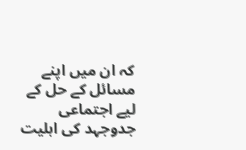کہ ان میں اپنے مسائل کے حل کے لیے اجتماعی جدوجہد کی اہلیت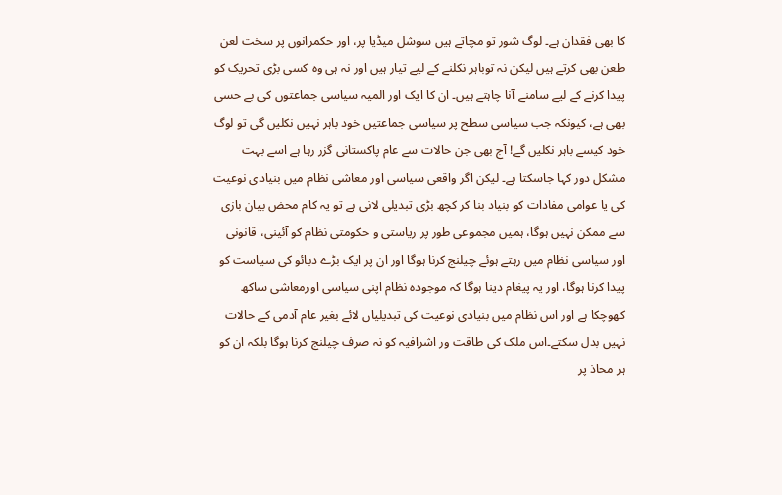کا بھی فقدان ہے۔ لوگ شور تو مچاتے ہیں سوشل میڈیا پر، اور حکمرانوں پر سخت لعن طعن بھی کرتے ہیں لیکن نہ توباہر نکلنے کے لیے تیار ہیں اور نہ ہی وہ کسی بڑی تحریک کو پیدا کرنے کے لیے سامنے آنا چاہتے ہیں۔ ان کا ایک اور المیہ سیاسی جماعتوں کی بے حسی بھی ہے، کیونکہ جب سیاسی سطح پر سیاسی جماعتیں خود باہر نہیں نکلیں گی تو لوگ خود کیسے باہر نکلیں گے! آج بھی جن حالات سے عام پاکستانی گزر رہا ہے اسے بہت مشکل دور کہا جاسکتا ہے۔ لیکن اگر واقعی سیاسی اور معاشی نظام میں بنیادی نوعیت کی یا عوامی مفادات کو بنیاد بنا کر کچھ بڑی تبدیلی لانی ہے تو یہ کام محض بیان بازی سے ممکن نہیں ہوگا، ہمیں مجموعی طور پر ریاستی و حکومتی نظام کو آئینی، قانونی اور سیاسی نظام میں رہتے ہوئے چیلنج کرنا ہوگا اور ان پر ایک بڑے دبائو کی سیاست کو پیدا کرنا ہوگا، اور یہ پیغام دینا ہوگا کہ موجودہ نظام اپنی سیاسی اورمعاشی ساکھ کھوچکا ہے اور اس نظام میں بنیادی نوعیت کی تبدیلیاں لائے بغیر عام آدمی کے حالات نہیں بدل سکتے۔اس ملک کی طاقت ور اشرافیہ کو نہ صرف چیلنج کرنا ہوگا بلکہ ان کو ہر محاذ پر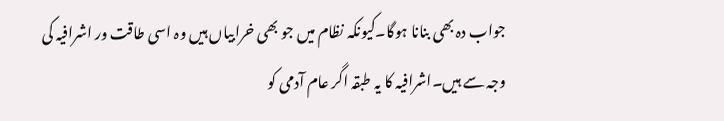جواب دہ بھی بنانا ہوگا۔کیونکہ نظام میں جو بھی خرابیاں ہیں وہ اسی طاقت ور اشرافیہ کی وجہ سے ہیں۔اشرافیہ کا یہ طبقہ اگر عام آدمی کو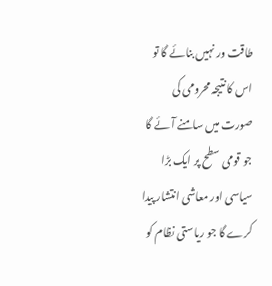طاقت ور نہیں بنائے گا تو اس کا نتیجہ محرومی کی صورت میں سامنے آئے گا جو قومی سطح پر ایک بڑا سیاسی اور معاشی انتشار پیدا کرے گا جو ریاستی نظام کو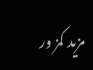مزید کمز ور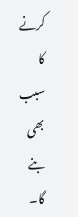کرنے کا سبب بھی بنے گا۔